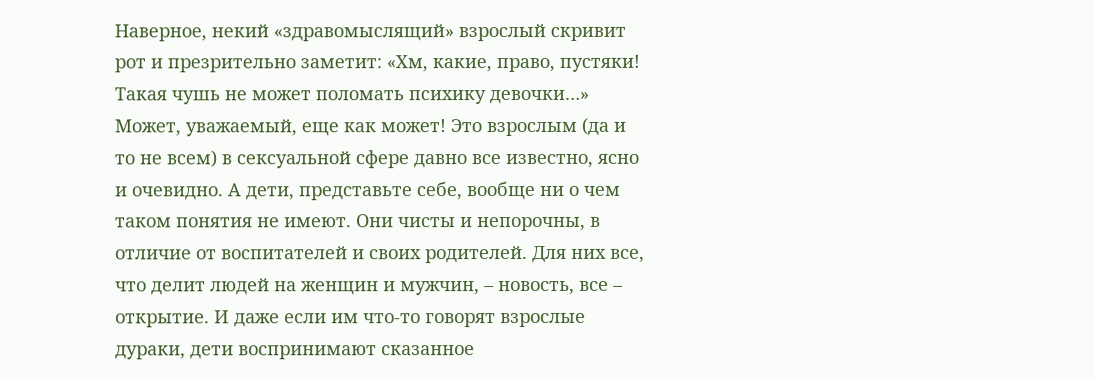Наверное, некий «здравомыслящий» взрослый скривит рот и презрительно заметит: «Хм, какие, право, пустяки! Такая чушь не может поломать психику девочки…» Может, уважаемый, еще как может! Это взрослым (да и то не всем) в сексуальной сфере давно все известно, ясно и очевидно. А дети, представьте себе, вообще ни о чем таком понятия не имеют. Они чисты и непорочны, в отличие от воспитателей и своих родителей. Для них все, что делит людей на женщин и мужчин, – новость, все – открытие. И даже если им что-то говорят взрослые дураки, дети воспринимают сказанное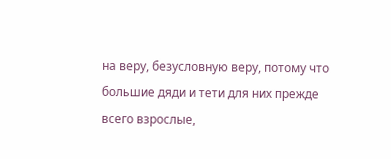на веру, безусловную веру, потому что большие дяди и тети для них прежде всего взрослые,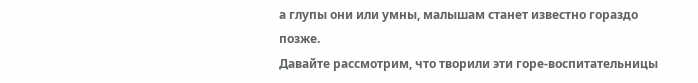а глупы они или умны, малышам станет известно гораздо позже.
Давайте рассмотрим, что творили эти горе-воспитательницы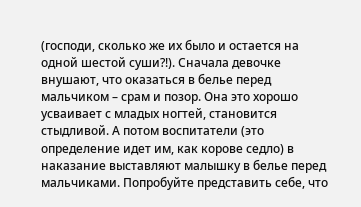(господи, сколько же их было и остается на одной шестой суши?!). Сначала девочке внушают, что оказаться в белье перед мальчиком – срам и позор. Она это хорошо усваивает с младых ногтей, становится стыдливой. А потом воспитатели (это определение идет им, как корове седло) в наказание выставляют малышку в белье перед мальчиками. Попробуйте представить себе, что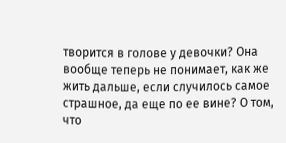творится в голове у девочки? Она вообще теперь не понимает, как же жить дальше, если случилось самое страшное, да еще по ее вине? О том, что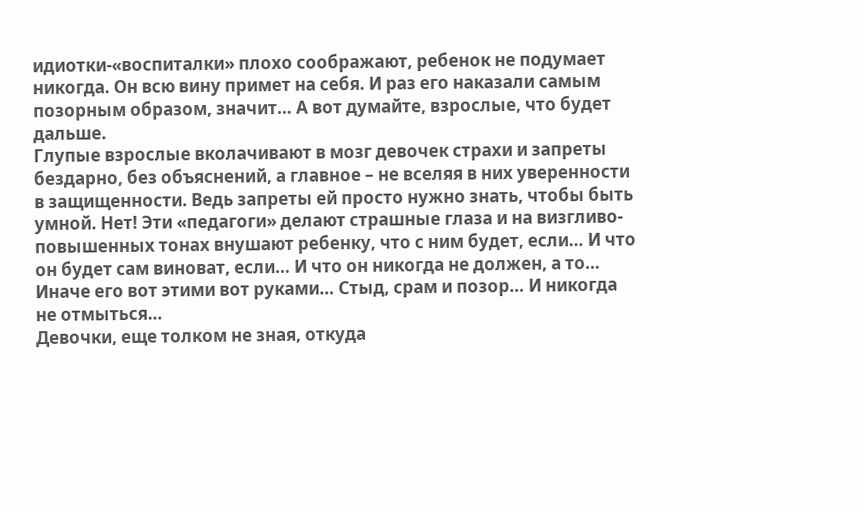идиотки-«воспиталки» плохо соображают, ребенок не подумает никогда. Он всю вину примет на себя. И раз его наказали самым позорным образом, значит… А вот думайте, взрослые, что будет дальше.
Глупые взрослые вколачивают в мозг девочек страхи и запреты бездарно, без объяснений, а главное – не вселяя в них уверенности в защищенности. Ведь запреты ей просто нужно знать, чтобы быть умной. Нет! Эти «педагоги» делают страшные глаза и на визгливо-повышенных тонах внушают ребенку, что с ним будет, если… И что он будет сам виноват, если… И что он никогда не должен, а то… Иначе его вот этими вот руками… Стыд, срам и позор… И никогда не отмыться…
Девочки, еще толком не зная, откуда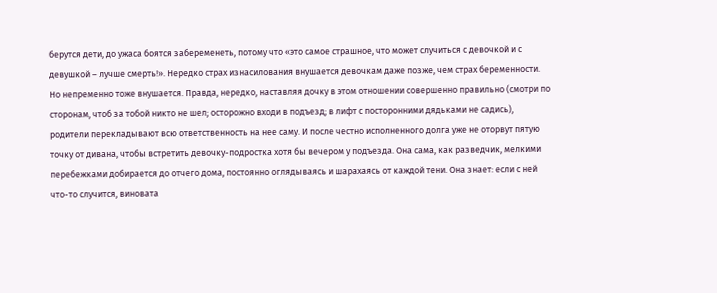берутся дети, до ужаса боятся забеременеть, потому что «это самое страшное, что может случиться с девочкой и с девушкой – лучше смерть!». Нередко страх изнасилования внушается девочкам даже позже, чем страх беременности. Но непременно тоже внушается. Правда, нередко, наставляя дочку в этом отношении совершенно правильно (смотри по сторонам, чтоб за тобой никто не шел; осторожно входи в подъезд; в лифт с посторонними дядьками не садись), родители перекладывают всю ответственность на нее саму. И после честно исполненного долга уже не оторвут пятую точку от дивана, чтобы встретить девочку-подростка хотя бы вечером у подъезда. Она сама, как разведчик, мелкими перебежками добирается до отчего дома, постоянно оглядываясь и шарахаясь от каждой тени. Она знает: если с ней что-то случится, виновата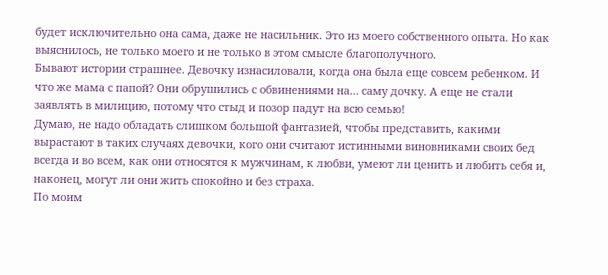будет исключительно она сама, даже не насильник. Это из моего собственного опыта. Но как выяснилось, не только моего и не только в этом смысле благополучного.
Бывают истории страшнее. Девочку изнасиловали, когда она была еще совсем ребенком. И что же мама с папой? Они обрушились с обвинениями на… саму дочку. А еще не стали заявлять в милицию, потому что стыд и позор падут на всю семью!
Думаю, не надо обладать слишком большой фантазией, чтобы представить, какими вырастают в таких случаях девочки, кого они считают истинными виновниками своих бед всегда и во всем, как они относятся к мужчинам, к любви, умеют ли ценить и любить себя и, наконец, могут ли они жить спокойно и без страха.
По моим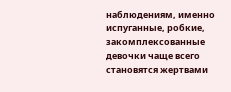наблюдениям, именно испуганные, робкие, закомплексованные девочки чаще всего становятся жертвами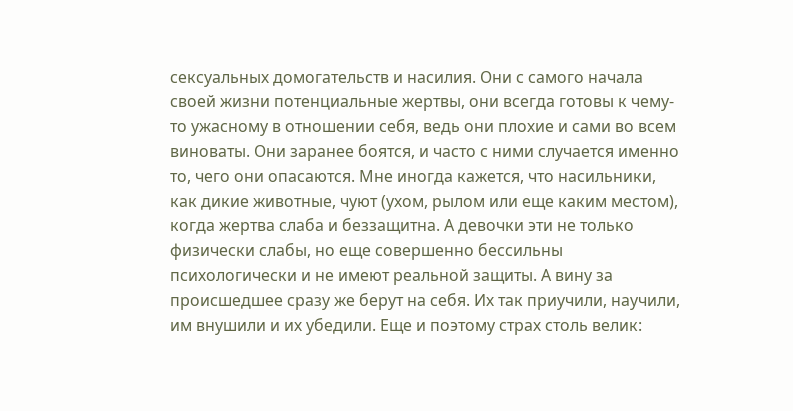сексуальных домогательств и насилия. Они с самого начала своей жизни потенциальные жертвы, они всегда готовы к чему-то ужасному в отношении себя, ведь они плохие и сами во всем виноваты. Они заранее боятся, и часто с ними случается именно то, чего они опасаются. Мне иногда кажется, что насильники, как дикие животные, чуют (ухом, рылом или еще каким местом), когда жертва слаба и беззащитна. А девочки эти не только физически слабы, но еще совершенно бессильны психологически и не имеют реальной защиты. А вину за происшедшее сразу же берут на себя. Их так приучили, научили, им внушили и их убедили. Еще и поэтому страх столь велик: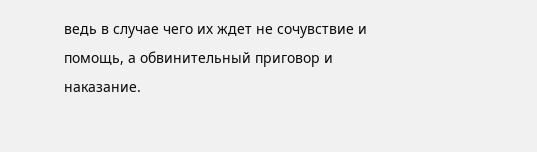ведь в случае чего их ждет не сочувствие и помощь, а обвинительный приговор и наказание.